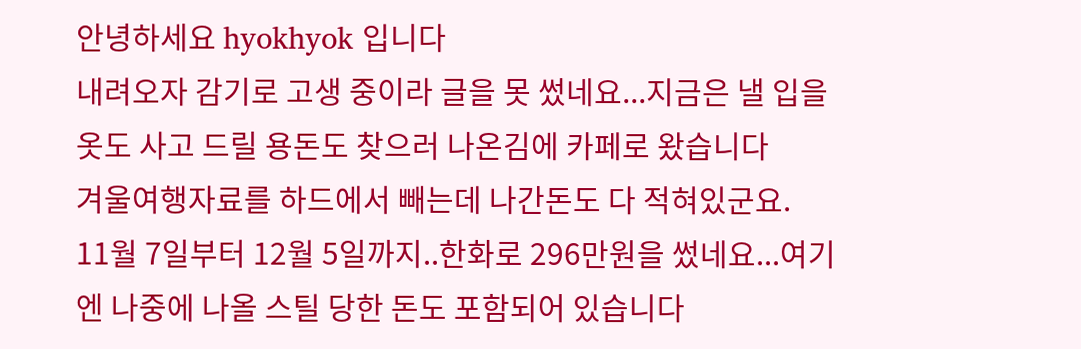안녕하세요 hyokhyok 입니다
내려오자 감기로 고생 중이라 글을 못 썼네요...지금은 낼 입을 옷도 사고 드릴 용돈도 찾으러 나온김에 카페로 왔습니다
겨울여행자료를 하드에서 빼는데 나간돈도 다 적혀있군요.
11월 7일부터 12월 5일까지..한화로 296만원을 썼네요...여기엔 나중에 나올 스틸 당한 돈도 포함되어 있습니다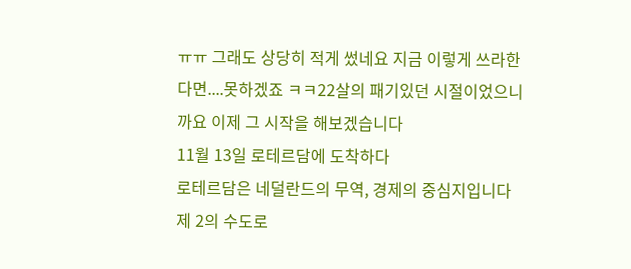ㅠㅠ 그래도 상당히 적게 썼네요 지금 이렇게 쓰라한다면....못하겠죠 ㅋㅋ22살의 패기있던 시절이었으니까요 이제 그 시작을 해보겠습니다
11월 13일 로테르담에 도착하다
로테르담은 네덜란드의 무역, 경제의 중심지입니다 제 2의 수도로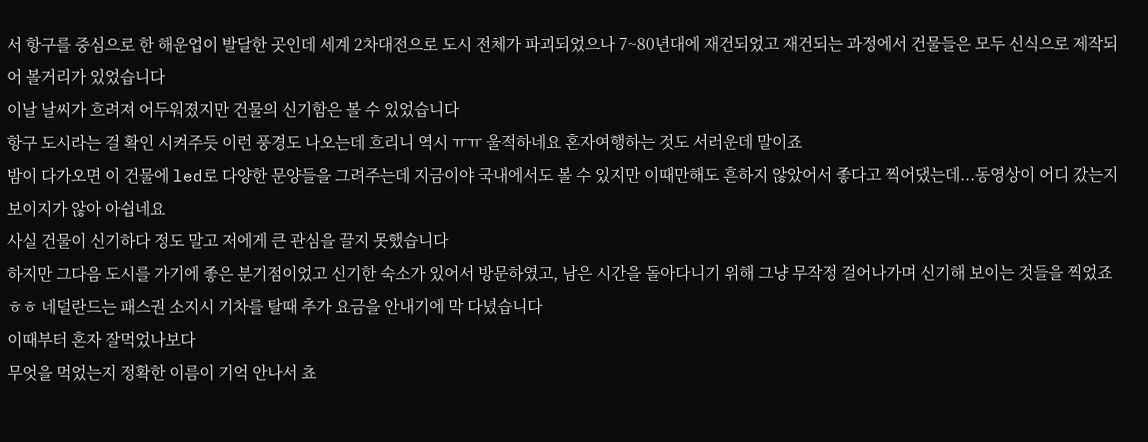서 항구를 중심으로 한 해운업이 발달한 곳인데 세계 2차대전으로 도시 전체가 파괴되었으나 7~80년대에 재건되었고 재건되는 과정에서 건물들은 모두 신식으로 제작되어 볼거리가 있었습니다
이날 날씨가 흐려져 어두워졌지만 건물의 신기함은 볼 수 있었습니다
항구 도시라는 걸 확인 시켜주듯 이런 풍경도 나오는데 흐리니 역시 ㅠㅠ 울적하네요 혼자여행하는 것도 서러운데 말이죠
밤이 다가오면 이 건물에 led로 다양한 문양들을 그려주는데 지금이야 국내에서도 볼 수 있지만 이때만해도 흔하지 않았어서 좋다고 찍어댔는데...동영상이 어디 갔는지 보이지가 않아 아쉽네요
사실 건물이 신기하다 정도 말고 저에게 큰 관심을 끌지 못했습니다
하지만 그다음 도시를 가기에 좋은 분기점이었고 신기한 숙소가 있어서 방문하였고, 남은 시간을 돌아다니기 위해 그냥 무작정 걸어나가며 신기해 보이는 것들을 찍었죠 ㅎㅎ 네덜란드는 패스권 소지시 기차를 탈때 추가 요금을 안내기에 막 다녔습니다
이때부터 혼자 잘먹었나보다
무엇을 먹었는지 정확한 이름이 기억 안나서 쵸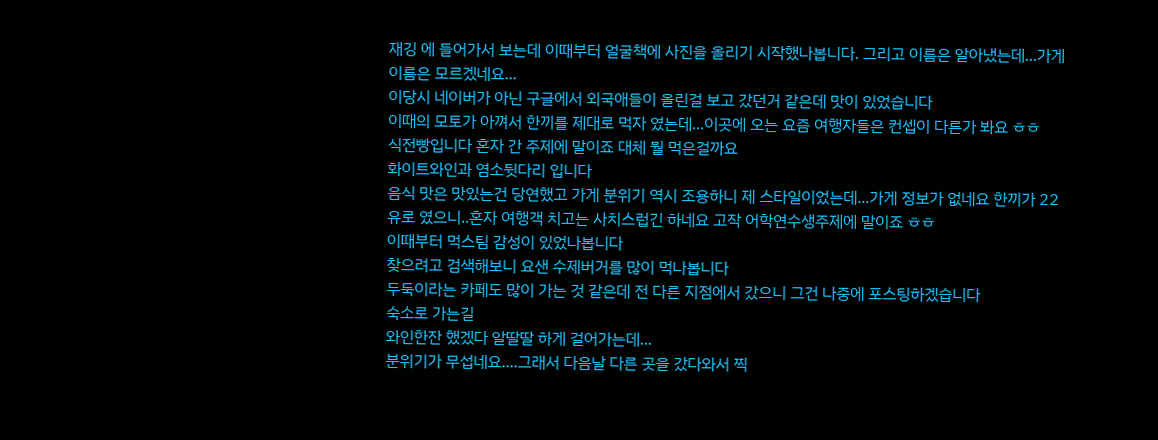재깅 에 들어가서 보는데 이때부터 얼굴책에 사진을 올리기 시작했나봅니다. 그리고 이름은 알아냈는데...가게 이름은 모르겠네요...
이당시 네이버가 아닌 구글에서 외국애들이 올린걸 보고 갔던거 같은데 맛이 있었습니다
이때의 모토가 아껴서 한끼를 제대로 먹자 였는데...이곳에 오는 요즘 여행자들은 컨셉이 다른가 봐요 ㅎㅎ
식전빵입니다 혼자 간 주제에 말이죠 대체 뭘 먹은걸까요
화이트와인과 염소뒷다리 입니다
음식 맛은 맛있는건 당연했고 가게 분위기 역시 조용하니 제 스타일이었는데...가게 정보가 없네요 한끼가 22유로 였으니..혼자 여행객 치고는 사치스럽긴 하네요 고작 어학연수생주제에 말이죠 ㅎㅎ
이때부터 먹스팀 감성이 있었나봅니다
찾으려고 검색해보니 요샌 수제버거를 많이 먹나봅니다
두둑이라는 카페도 많이 가는 것 같은데 전 다른 지점에서 갔으니 그건 나중에 포스팅하겠습니다
숙소로 가는길
와인한잔 했겠다 알딸딸 하게 걸어가는데...
분위기가 무섭네요....그래서 다음날 다른 곳을 갔다와서 찍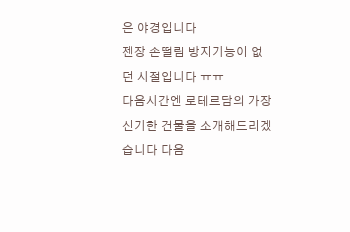은 야경입니다
젠장 손떨림 방지기능이 없던 시절입니다 ㅠㅠ
다음시간엔 로테르담의 가장 신기한 건물을 소개해드리겠습니다 다음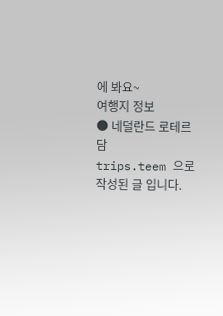에 봐요~
여행지 정보
● 네덜란드 로테르담
trips.teem 으로 작성된 글 입니다.